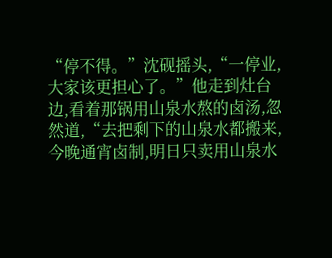“停不得。”沈砚摇头,“一停业,大家该更担心了。”他走到灶台边,看着那锅用山泉水熬的卤汤,忽然道,“去把剩下的山泉水都搬来,今晚通宵卤制,明日只卖用山泉水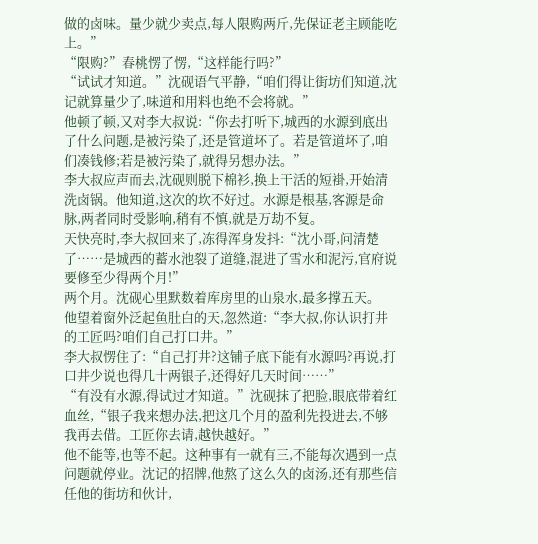做的卤味。量少就少卖点,每人限购两斤,先保证老主顾能吃上。”
“限购?”春桃愣了愣,“这样能行吗?”
“试试才知道。”沈砚语气平静,“咱们得让街坊们知道,沈记就算量少了,味道和用料也绝不会将就。”
他顿了顿,又对李大叔说:“你去打听下,城西的水源到底出了什么问题,是被污染了,还是管道坏了。若是管道坏了,咱们凑钱修;若是被污染了,就得另想办法。”
李大叔应声而去,沈砚则脱下棉衫,换上干活的短褂,开始清洗卤锅。他知道,这次的坎不好过。水源是根基,客源是命脉,两者同时受影响,稍有不慎,就是万劫不复。
天快亮时,李大叔回来了,冻得浑身发抖:“沈小哥,问清楚了……是城西的蓄水池裂了道缝,混进了雪水和泥污,官府说要修至少得两个月!”
两个月。沈砚心里默数着库房里的山泉水,最多撑五天。
他望着窗外泛起鱼肚白的天,忽然道:“李大叔,你认识打井的工匠吗?咱们自己打口井。”
李大叔愣住了:“自己打井?这铺子底下能有水源吗?再说,打口井少说也得几十两银子,还得好几天时间……”
“有没有水源,得试过才知道。”沈砚抹了把脸,眼底带着红血丝,“银子我来想办法,把这几个月的盈利先投进去,不够我再去借。工匠你去请,越快越好。”
他不能等,也等不起。这种事有一就有三,不能每次遇到一点问题就停业。沈记的招牌,他熬了这么久的卤汤,还有那些信任他的街坊和伙计,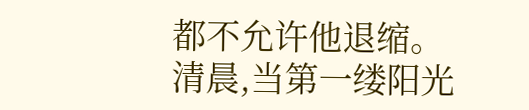都不允许他退缩。
清晨,当第一缕阳光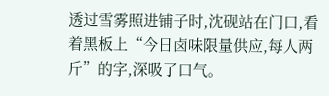透过雪雾照进铺子时,沈砚站在门口,看着黑板上“今日卤味限量供应,每人两斤”的字,深吸了口气。